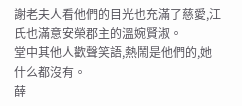謝老夫人看他們的目光也充滿了慈愛,江氏也滿意安榮郡主的溫婉賢淑。
堂中其他人歡聲笑語,熱鬧是他們的,她什么都沒有。
薛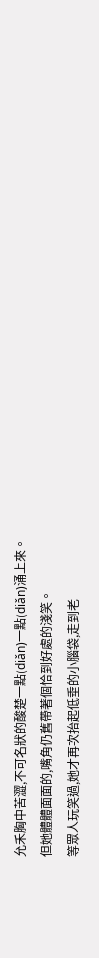允禾胸中苦澀,不可名狀的酸楚一點(diǎn)一點(diǎn)涌上來。
但她體體面面的,嘴角仍舊帶著個恰到好處的淺笑。
等眾人玩笑過,她才再次抬起低垂的小腦袋,走到老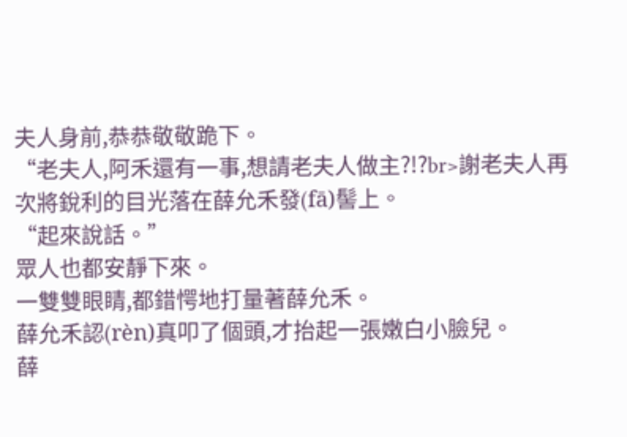夫人身前,恭恭敬敬跪下。
“老夫人,阿禾還有一事,想請老夫人做主?!?br>謝老夫人再次將銳利的目光落在薛允禾發(fā)髻上。
“起來說話。”
眾人也都安靜下來。
一雙雙眼睛,都錯愕地打量著薛允禾。
薛允禾認(rèn)真叩了個頭,才抬起一張嫩白小臉兒。
薛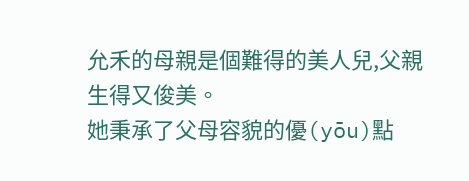允禾的母親是個難得的美人兒,父親生得又俊美。
她秉承了父母容貌的優(yōu)點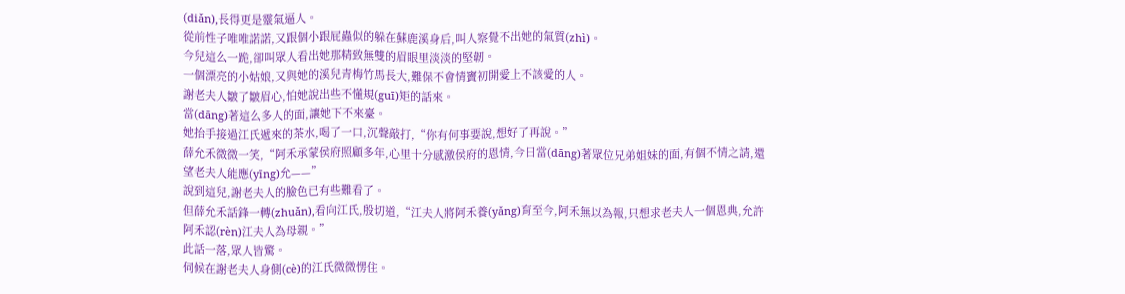(diǎn),長得更是靈氣逼人。
從前性子唯唯諾諾,又跟個小跟屁蟲似的躲在蘇鹿溪身后,叫人察覺不出她的氣質(zhì)。
今兒這么一跪,卻叫眾人看出她那精致無雙的眉眼里淡淡的堅韌。
一個漂亮的小姑娘,又與她的溪兒青梅竹馬長大,難保不會情竇初開愛上不該愛的人。
謝老夫人皺了皺眉心,怕她說出些不懂規(guī)矩的話來。
當(dāng)著這么多人的面,讓她下不來臺。
她抬手接過江氏遞來的茶水,喝了一口,沉聲敲打,“你有何事要說,想好了再說。”
薛允禾微微一笑,“阿禾承蒙侯府照顧多年,心里十分感激侯府的恩情,今日當(dāng)著眾位兄弟姐妹的面,有個不情之請,還望老夫人能應(yīng)允——”
說到這兒,謝老夫人的臉色已有些難看了。
但薛允禾話鋒一轉(zhuǎn),看向江氏,殷切道,“江夫人將阿禾養(yǎng)育至今,阿禾無以為報,只想求老夫人一個恩典,允許阿禾認(rèn)江夫人為母親。”
此話一落,眾人皆驚。
伺候在謝老夫人身側(cè)的江氏微微愣住。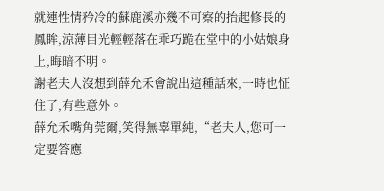就連性情矜冷的蘇鹿溪亦幾不可察的抬起修長的鳳眸,涼薄目光輕輕落在乖巧跪在堂中的小姑娘身上,晦暗不明。
謝老夫人沒想到薛允禾會說出這種話來,一時也怔住了,有些意外。
薛允禾嘴角莞爾,笑得無辜單純,“老夫人,您可一定要答應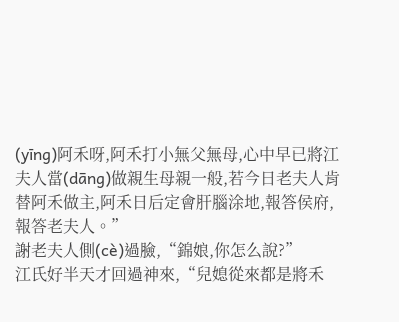(yīng)阿禾呀,阿禾打小無父無母,心中早已將江夫人當(dāng)做親生母親一般,若今日老夫人肯替阿禾做主,阿禾日后定會肝腦涂地,報答侯府,報答老夫人。”
謝老夫人側(cè)過臉,“錦娘,你怎么說?”
江氏好半天才回過神來,“兒媳從來都是將禾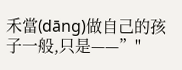禾當(dāng)做自己的孩子一般,只是——”"